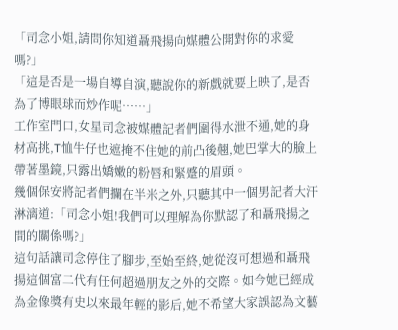「司念小姐,請問你知道聶飛揚向媒體公開對你的求愛嗎?」
「這是否是一場自導自演,聽說你的新戲就要上映了,是否為了博眼球而炒作呢……」
工作室門口,女星司念被媒體記者們圍得水泄不通,她的身材高挑,T恤牛仔也遮掩不住她的前凸後翹,她巴掌大的臉上帶著墨鏡,只露出嬌嫩的粉唇和緊蹙的眉頭。
幾個保安將記者們攔在半米之外,只聽其中一個男記者大汗淋漓道:「司念小姐!我們可以理解為你默認了和聶飛揚之間的關係嗎?」
這句話讓司念停住了腳步,至始至終,她從沒可想過和聶飛揚這個富二代有任何超過朋友之外的交際。如今她已經成為金像獎有史以來最年輕的影后,她不希望大家誤認為文藝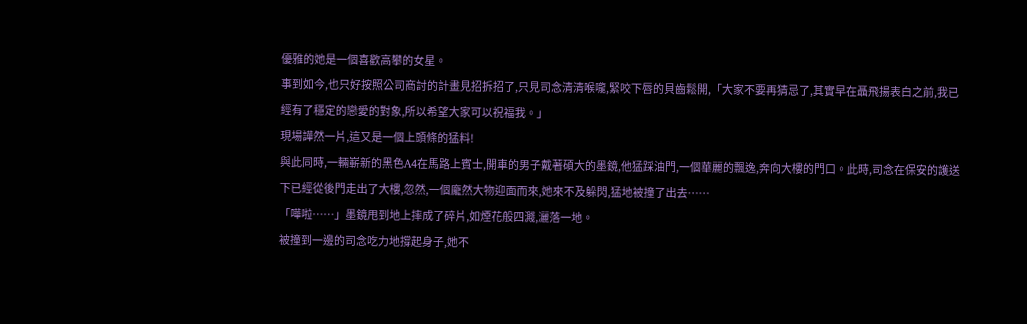優雅的她是一個喜歡高攀的女星。
事到如今,也只好按照公司商討的計畫見招拆招了,只見司念清清喉嚨,緊咬下唇的貝齒鬆開,「大家不要再猜忌了,其實早在聶飛揚表白之前,我已經有了穩定的戀愛的對象,所以希望大家可以祝福我。」
現場譁然一片,這又是一個上頭條的猛料!
與此同時,一輛嶄新的黑色A4在馬路上賓士,開車的男子戴著碩大的墨鏡,他猛踩油門,一個華麗的飄逸,奔向大樓的門口。此時,司念在保安的護送下已經從後門走出了大樓,忽然,一個龐然大物迎面而來,她來不及躲閃,猛地被撞了出去……
「嘩啦……」墨鏡甩到地上摔成了碎片,如煙花般四濺,灑落一地。
被撞到一邊的司念吃力地撐起身子,她不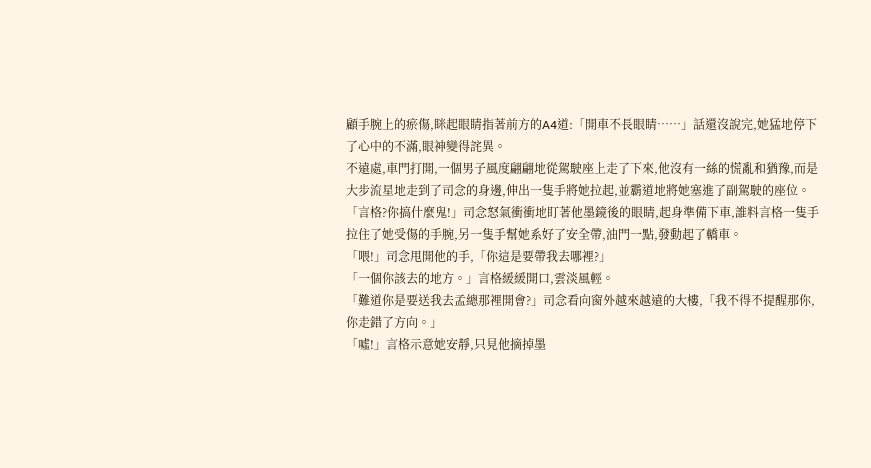顧手腕上的瘀傷,眯起眼睛指著前方的A4道:「開車不長眼睛……」話還沒說完,她猛地停下了心中的不滿,眼神變得詫異。
不遠處,車門打開,一個男子風度翩翩地從駕駛座上走了下來,他沒有一絲的慌亂和猶豫,而是大步流星地走到了司念的身邊,伸出一隻手將她拉起,並霸道地將她塞進了副駕駛的座位。
「言格?你搞什麼鬼!」司念怒氣衝衝地盯著他墨鏡後的眼睛,起身準備下車,誰料言格一隻手拉住了她受傷的手腕,另一隻手幫她系好了安全帶,油門一點,發動起了轎車。
「喂!」司念甩開他的手,「你這是要帶我去哪裡?」
「一個你該去的地方。」言格緩緩開口,雲淡風輕。
「難道你是要送我去孟總那裡開會?」司念看向窗外越來越遠的大樓,「我不得不提醒那你,你走錯了方向。」
「噓!」言格示意她安靜,只見他摘掉墨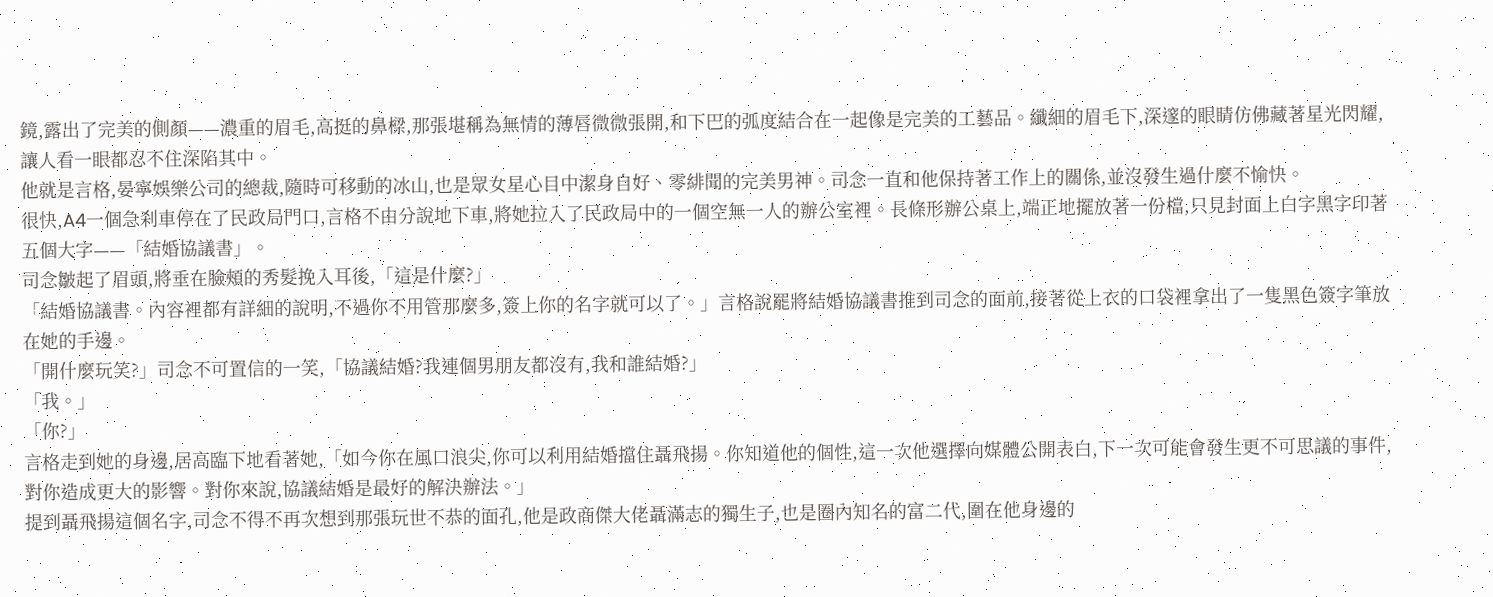鏡,露出了完美的側顏——濃重的眉毛,高挺的鼻樑,那張堪稱為無情的薄唇微微張開,和下巴的弧度結合在一起像是完美的工藝品。纖細的眉毛下,深邃的眼睛仿佛藏著星光閃耀,讓人看一眼都忍不住深陷其中。
他就是言格,晏寧娛樂公司的總裁,隨時可移動的冰山,也是眾女星心目中潔身自好、零緋聞的完美男神。司念一直和他保持著工作上的關係,並沒發生過什麼不愉快。
很快,A4一個急刹車停在了民政局門口,言格不由分說地下車,將她拉入了民政局中的一個空無一人的辦公室裡。長條形辦公桌上,端正地擺放著一份檔,只見封面上白字黑字印著五個大字——「結婚協議書」。
司念皺起了眉頭,將垂在臉頰的秀髮挽入耳後,「這是什麼?」
「結婚協議書。內容裡都有詳細的說明,不過你不用管那麼多,簽上你的名字就可以了。」言格說罷將結婚協議書推到司念的面前,接著從上衣的口袋裡拿出了一隻黑色簽字筆放在她的手邊。
「開什麼玩笑?」司念不可置信的一笑,「協議結婚?我連個男朋友都沒有,我和誰結婚?」
「我。」
「你?」
言格走到她的身邊,居高臨下地看著她,「如今你在風口浪尖,你可以利用結婚擋住聶飛揚。你知道他的個性,這一次他選擇向媒體公開表白,下一次可能會發生更不可思議的事件,對你造成更大的影響。對你來說,協議結婚是最好的解決辦法。」
提到聶飛揚這個名字,司念不得不再次想到那張玩世不恭的面孔,他是政商傑大佬聶滿志的獨生子,也是圈內知名的富二代,圍在他身邊的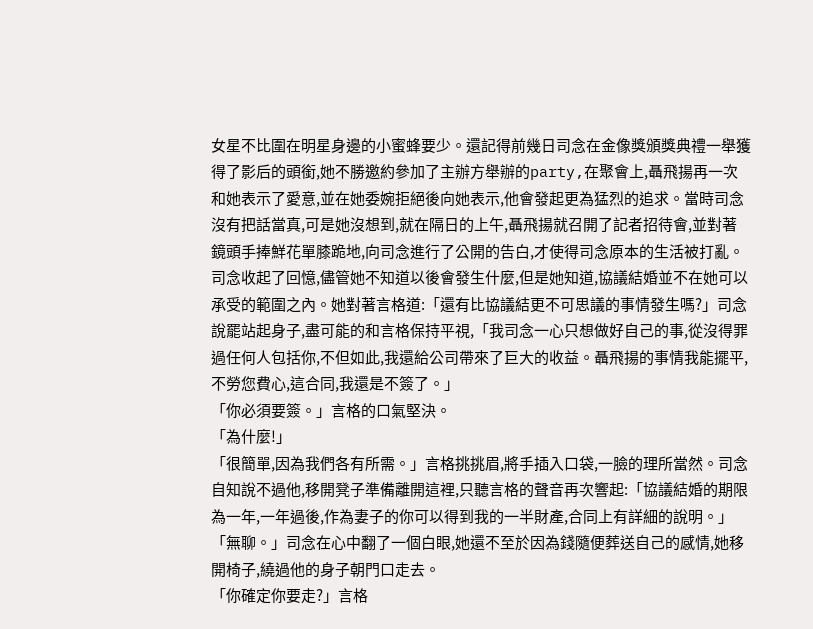女星不比圍在明星身邊的小蜜蜂要少。還記得前幾日司念在金像獎頒獎典禮一舉獲得了影后的頭銜,她不勝邀約參加了主辦方舉辦的party,在聚會上,聶飛揚再一次和她表示了愛意,並在她委婉拒絕後向她表示,他會發起更為猛烈的追求。當時司念沒有把話當真,可是她沒想到,就在隔日的上午,聶飛揚就召開了記者招待會,並對著鏡頭手捧鮮花單膝跪地,向司念進行了公開的告白,才使得司念原本的生活被打亂。
司念收起了回憶,儘管她不知道以後會發生什麼,但是她知道,協議結婚並不在她可以承受的範圍之內。她對著言格道:「還有比協議結更不可思議的事情發生嗎?」司念說罷站起身子,盡可能的和言格保持平視,「我司念一心只想做好自己的事,從沒得罪過任何人包括你,不但如此,我還給公司帶來了巨大的收益。聶飛揚的事情我能擺平,不勞您費心,這合同,我還是不簽了。」
「你必須要簽。」言格的口氣堅決。
「為什麼!」
「很簡單,因為我們各有所需。」言格挑挑眉,將手插入口袋,一臉的理所當然。司念自知說不過他,移開凳子準備離開這裡,只聽言格的聲音再次響起:「協議結婚的期限為一年,一年過後,作為妻子的你可以得到我的一半財產,合同上有詳細的說明。」
「無聊。」司念在心中翻了一個白眼,她還不至於因為錢隨便葬送自己的感情,她移開椅子,繞過他的身子朝門口走去。
「你確定你要走?」言格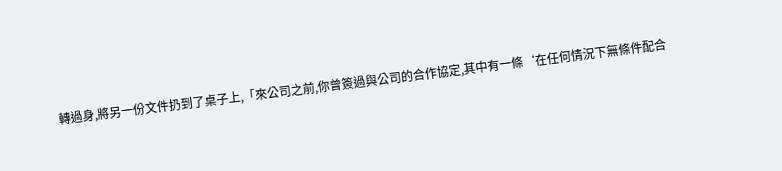轉過身,將另一份文件扔到了桌子上,「來公司之前,你曾簽過與公司的合作協定,其中有一條‘在任何情況下無條件配合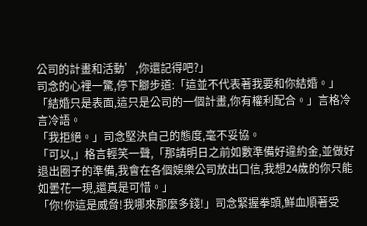公司的計畫和活動’,你還記得吧?」
司念的心裡一驚,停下腳步道:「這並不代表著我要和你結婚。」
「結婚只是表面,這只是公司的一個計畫,你有權利配合。」言格冷言冷語。
「我拒絕。」司念堅決自己的態度,毫不妥協。
「可以,」格言輕笑一聲,「那請明日之前如數準備好違約金,並做好退出圈子的準備,我會在各個娛樂公司放出口信,我想24歲的你只能如曇花一現,還真是可惜。」
「你!你這是威脅!我哪來那麼多錢!」司念緊握拳頭,鮮血順著受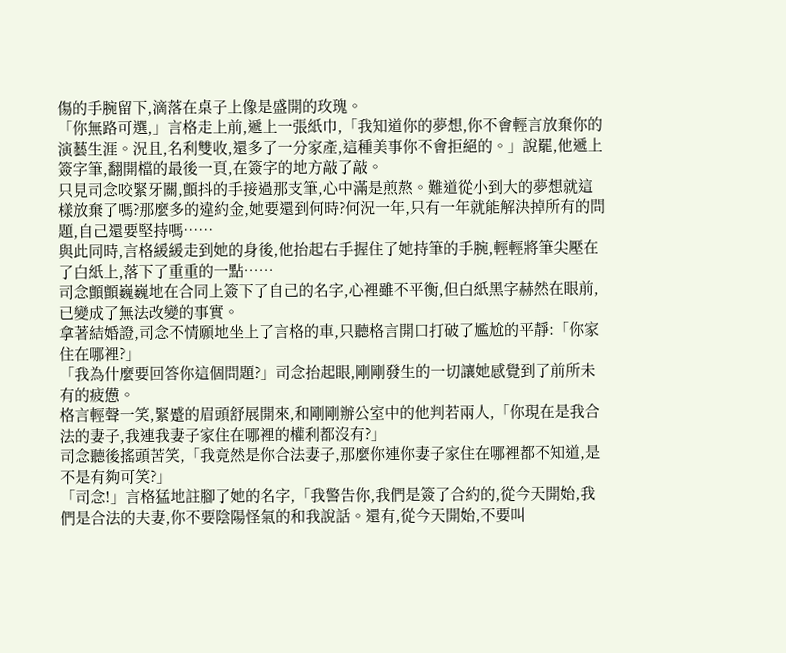傷的手腕留下,滴落在桌子上像是盛開的玫瑰。
「你無路可選,」言格走上前,遞上一張紙巾,「我知道你的夢想,你不會輕言放棄你的演藝生涯。況且,名利雙收,還多了一分家產,這種美事你不會拒絕的。」說罷,他遞上簽字筆,翻開檔的最後一頁,在簽字的地方敲了敲。
只見司念咬緊牙關,顫抖的手接過那支筆,心中滿是煎熬。難道從小到大的夢想就這樣放棄了嗎?那麼多的違約金,她要還到何時?何況一年,只有一年就能解決掉所有的問題,自己還要堅持嗎……
與此同時,言格緩緩走到她的身後,他抬起右手握住了她持筆的手腕,輕輕將筆尖壓在了白紙上,落下了重重的一點……
司念顫顫巍巍地在合同上簽下了自己的名字,心裡雖不平衡,但白紙黑字赫然在眼前,已變成了無法改變的事實。
拿著結婚證,司念不情願地坐上了言格的車,只聽格言開口打破了尷尬的平靜:「你家住在哪裡?」
「我為什麼要回答你這個問題?」司念抬起眼,剛剛發生的一切讓她感覺到了前所未有的疲憊。
格言輕聲一笑,緊蹙的眉頭舒展開來,和剛剛辦公室中的他判若兩人,「你現在是我合法的妻子,我連我妻子家住在哪裡的權利都沒有?」
司念聽後搖頭苦笑,「我竟然是你合法妻子,那麼你連你妻子家住在哪裡都不知道,是不是有夠可笑?」
「司念!」言格猛地註腳了她的名字,「我警告你,我們是簽了合約的,從今天開始,我們是合法的夫妻,你不要陰陽怪氣的和我說話。還有,從今天開始,不要叫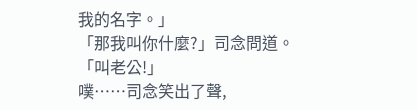我的名字。」
「那我叫你什麼?」司念問道。
「叫老公!」
噗……司念笑出了聲,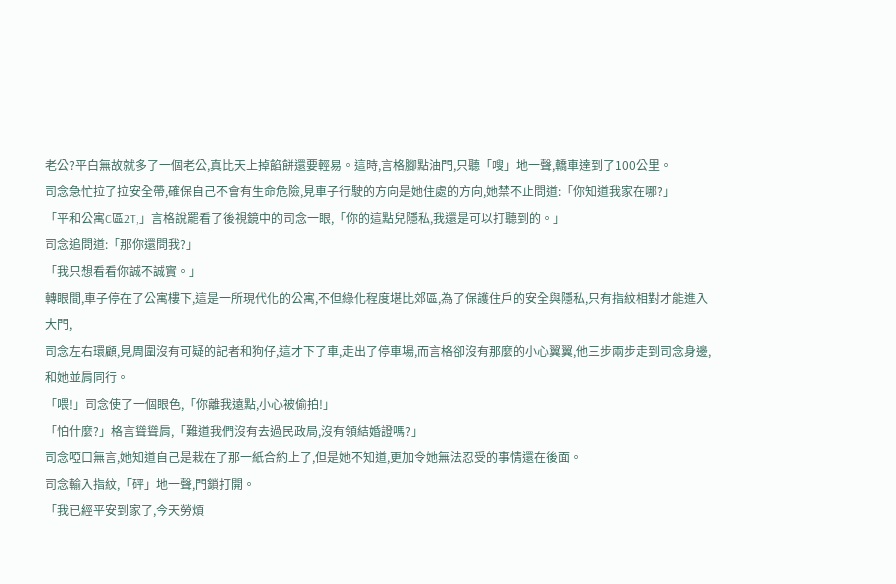老公?平白無故就多了一個老公,真比天上掉餡餅還要輕易。這時,言格腳點油門,只聽「嗖」地一聲,轎車達到了100公里。
司念急忙拉了拉安全帶,確保自己不會有生命危險,見車子行駛的方向是她住處的方向,她禁不止問道:「你知道我家在哪?」
「平和公寓C區2T,」言格說罷看了後視鏡中的司念一眼,「你的這點兒隱私,我還是可以打聽到的。」
司念追問道:「那你還問我?」
「我只想看看你誠不誠實。」
轉眼間,車子停在了公寓樓下,這是一所現代化的公寓,不但綠化程度堪比郊區,為了保護住戶的安全與隱私,只有指紋相對才能進入大門,
司念左右環顧,見周圍沒有可疑的記者和狗仔,這才下了車,走出了停車場,而言格卻沒有那麼的小心翼翼,他三步兩步走到司念身邊,和她並肩同行。
「喂!」司念使了一個眼色,「你離我遠點,小心被偷拍!」
「怕什麼?」格言聳聳肩,「難道我們沒有去過民政局,沒有領結婚證嗎?」
司念啞口無言,她知道自己是栽在了那一紙合約上了,但是她不知道,更加令她無法忍受的事情還在後面。
司念輸入指紋,「砰」地一聲,門鎖打開。
「我已經平安到家了,今天勞煩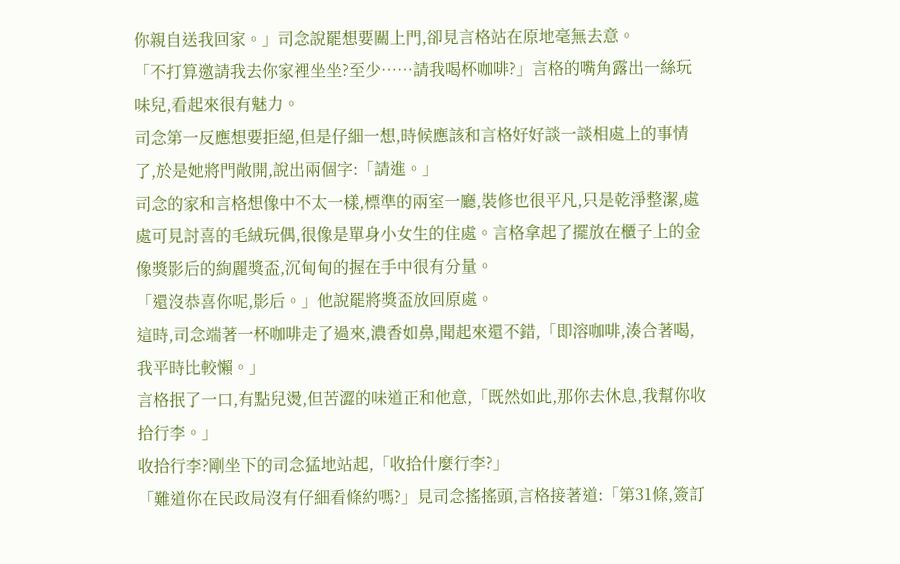你親自送我回家。」司念說罷想要關上門,卻見言格站在原地毫無去意。
「不打算邀請我去你家裡坐坐?至少……請我喝杯咖啡?」言格的嘴角露出一絲玩味兒,看起來很有魅力。
司念第一反應想要拒絕,但是仔細一想,時候應該和言格好好談一談相處上的事情了,於是她將門敞開,說出兩個字:「請進。」
司念的家和言格想像中不太一樣,標準的兩室一廳,裝修也很平凡,只是乾淨整潔,處處可見討喜的毛絨玩偶,很像是單身小女生的住處。言格拿起了擺放在櫃子上的金像獎影后的絢麗獎盃,沉甸甸的握在手中很有分量。
「還沒恭喜你呢,影后。」他說罷將獎盃放回原處。
這時,司念端著一杯咖啡走了過來,濃香如鼻,聞起來還不錯,「即溶咖啡,湊合著喝,我平時比較懶。」
言格抿了一口,有點兒燙,但苦澀的味道正和他意,「既然如此,那你去休息,我幫你收拾行李。」
收拾行李?剛坐下的司念猛地站起,「收拾什麼行李?」
「難道你在民政局沒有仔細看條約嗎?」見司念搖搖頭,言格接著道:「第31條,簽訂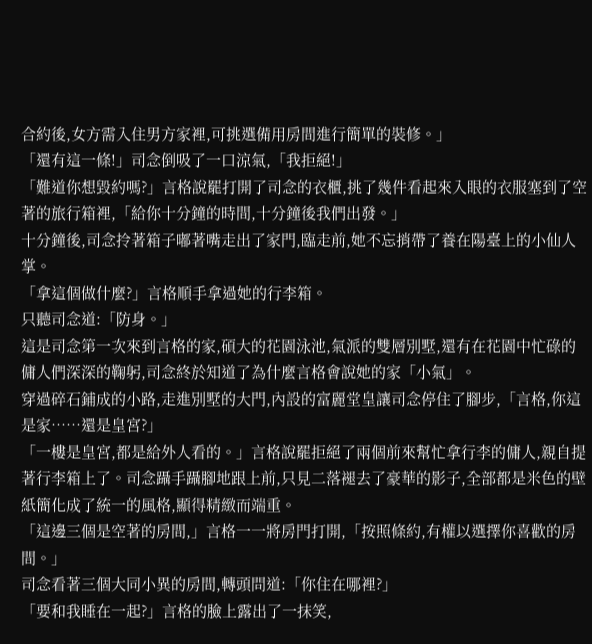合約後,女方需入住男方家裡,可挑選備用房間進行簡單的裝修。」
「還有這一條!」司念倒吸了一口涼氣,「我拒絕!」
「難道你想毀約嗎?」言格說罷打開了司念的衣櫃,挑了幾件看起來入眼的衣服塞到了空著的旅行箱裡,「給你十分鐘的時間,十分鐘後我們出發。」
十分鐘後,司念拎著箱子嘟著嘴走出了家門,臨走前,她不忘捎帶了養在陽臺上的小仙人掌。
「拿這個做什麼?」言格順手拿過她的行李箱。
只聽司念道:「防身。」
這是司念第一次來到言格的家,碩大的花園泳池,氣派的雙層別墅,還有在花園中忙碌的傭人們深深的鞠躬,司念終於知道了為什麼言格會說她的家「小氣」。
穿過碎石鋪成的小路,走進別墅的大門,內設的富麗堂皇讓司念停住了腳步,「言格,你這是家……還是皇宮?」
「一樓是皇宮,都是給外人看的。」言格說罷拒絕了兩個前來幫忙拿行李的傭人,親自提著行李箱上了。司念躡手躡腳地跟上前,只見二落褪去了豪華的影子,全部都是米色的壁紙簡化成了統一的風格,顯得精緻而端重。
「這邊三個是空著的房間,」言格一一將房門打開,「按照條約,有權以選擇你喜歡的房間。」
司念看著三個大同小異的房間,轉頭問道:「你住在哪裡?」
「要和我睡在一起?」言格的臉上露出了一抹笑,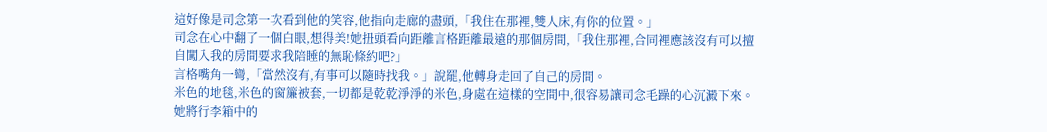這好像是司念第一次看到他的笑容,他指向走廊的盡頭,「我住在那裡,雙人床,有你的位置。」
司念在心中翻了一個白眼,想得美!她扭頭看向距離言格距離最遠的那個房間,「我住那裡,合同裡應該沒有可以擅自闖入我的房間要求我陪睡的無恥條約吧?」
言格嘴角一彎,「當然沒有,有事可以隨時找我。」說罷,他轉身走回了自己的房間。
米色的地毯,米色的窗簾被套,一切都是乾乾淨淨的米色,身處在這樣的空間中,很容易讓司念毛躁的心沉澱下來。她將行李箱中的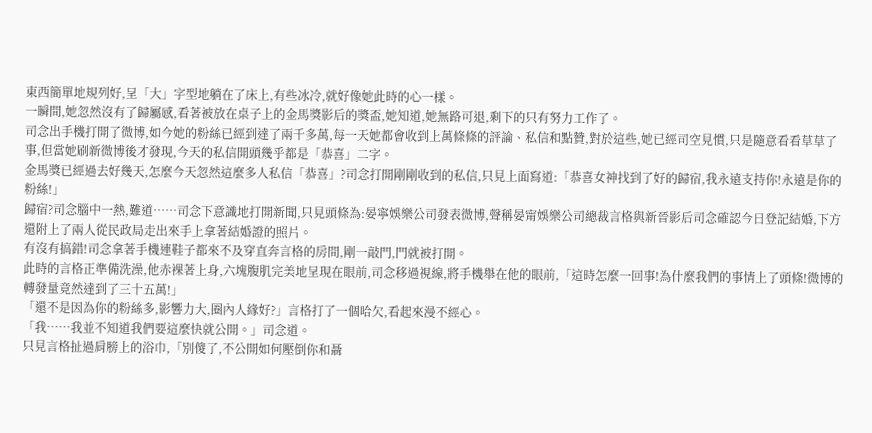東西簡單地規列好,呈「大」字型地躺在了床上,有些冰冷,就好像她此時的心一樣。
一瞬間,她忽然沒有了歸屬感,看著被放在桌子上的金馬獎影后的獎盃,她知道,她無路可退,剩下的只有努力工作了。
司念出手機打開了微博,如今她的粉絲已經到達了兩千多萬,每一天她都會收到上萬條條的評論、私信和點贊,對於這些,她已經司空見慣,只是隨意看看草草了事,但當她刷新微博後才發現,今天的私信開頭幾乎都是「恭喜」二字。
金馬獎已經過去好幾天,怎麼今天忽然這麼多人私信「恭喜」?司念打開剛剛收到的私信,只見上面寫道:「恭喜女神找到了好的歸宿,我永遠支持你!永遠是你的粉絲!」
歸宿?司念腦中一熱,難道……司念下意識地打開新聞,只見頭條為:晏寧娛樂公司發表微博,聲稱晏甯娛樂公司總裁言格與新晉影后司念確認今日登記結婚,下方還附上了兩人從民政局走出來手上拿著結婚證的照片。
有沒有搞錯!司念拿著手機連鞋子都來不及穿直奔言格的房間,剛一敲門,門就被打開。
此時的言格正準備洗澡,他赤裸著上身,六塊腹肌完美地呈現在眼前,司念移過視線,將手機舉在他的眼前,「這時怎麼一回事!為什麼我們的事情上了頭條!微博的轉發量竟然達到了三十五萬!」
「還不是因為你的粉絲多,影響力大,圈內人緣好?」言格打了一個哈欠,看起來漫不經心。
「我……我並不知道我們要這麼快就公開。」司念道。
只見言格扯過肩膀上的浴巾,「別傻了,不公開如何壓倒你和聶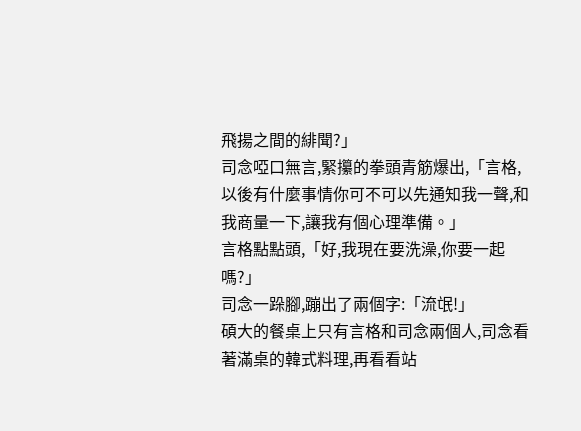飛揚之間的緋聞?」
司念啞口無言,緊攥的拳頭青筋爆出,「言格,以後有什麼事情你可不可以先通知我一聲,和我商量一下,讓我有個心理準備。」
言格點點頭,「好,我現在要洗澡,你要一起嗎?」
司念一跺腳,蹦出了兩個字:「流氓!」
碩大的餐桌上只有言格和司念兩個人,司念看著滿桌的韓式料理,再看看站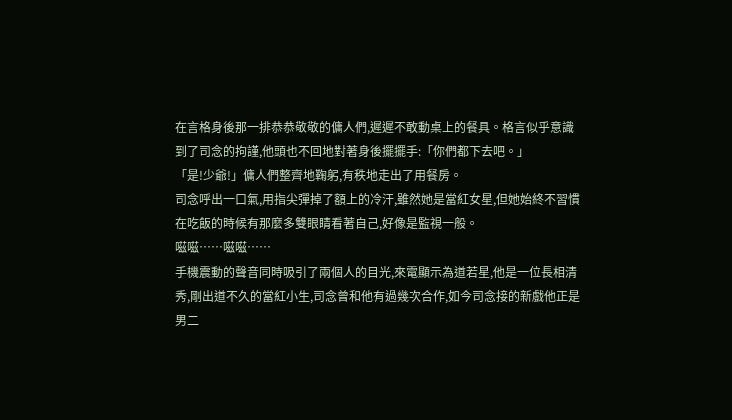在言格身後那一排恭恭敬敬的傭人們,遲遲不敢動桌上的餐具。格言似乎意識到了司念的拘謹,他頭也不回地對著身後擺擺手:「你們都下去吧。」
「是!少爺!」傭人們整齊地鞠躬,有秩地走出了用餐房。
司念呼出一口氣,用指尖彈掉了額上的冷汗,雖然她是當紅女星,但她始終不習慣在吃飯的時候有那麼多雙眼睛看著自己,好像是監視一般。
嗞嗞……嗞嗞……
手機震動的聲音同時吸引了兩個人的目光,來電顯示為道若星,他是一位長相清秀,剛出道不久的當紅小生,司念曾和他有過幾次合作,如今司念接的新戲他正是男二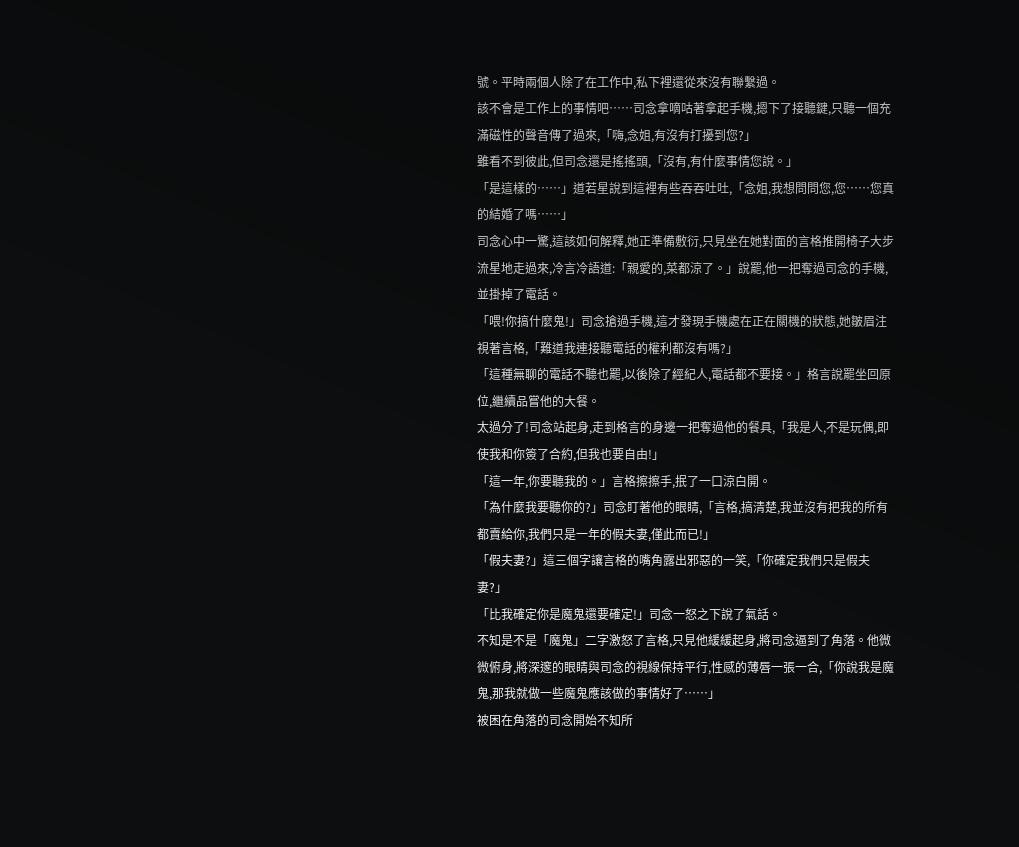號。平時兩個人除了在工作中,私下裡還從來沒有聯繫過。
該不會是工作上的事情吧……司念拿嘀咕著拿起手機,摁下了接聽鍵,只聽一個充滿磁性的聲音傳了過來,「嗨,念姐,有沒有打擾到您?」
雖看不到彼此,但司念還是搖搖頭,「沒有,有什麼事情您說。」
「是這樣的……」道若星說到這裡有些吞吞吐吐,「念姐,我想問問您,您……您真的結婚了嗎……」
司念心中一驚,這該如何解釋,她正準備敷衍,只見坐在她對面的言格推開椅子大步流星地走過來,冷言冷語道:「親愛的,菜都涼了。」說罷,他一把奪過司念的手機,並掛掉了電話。
「喂!你搞什麼鬼!」司念搶過手機,這才發現手機處在正在關機的狀態,她皺眉注視著言格,「難道我連接聽電話的權利都沒有嗎?」
「這種無聊的電話不聽也罷,以後除了經紀人,電話都不要接。」格言說罷坐回原位,繼續品嘗他的大餐。
太過分了!司念站起身,走到格言的身邊一把奪過他的餐具,「我是人,不是玩偶,即使我和你簽了合約,但我也要自由!」
「這一年,你要聽我的。」言格擦擦手,抿了一口涼白開。
「為什麼我要聽你的?」司念盯著他的眼睛,「言格,搞清楚,我並沒有把我的所有都賣給你,我們只是一年的假夫妻,僅此而已!」
「假夫妻?」這三個字讓言格的嘴角露出邪惡的一笑,「你確定我們只是假夫妻?」
「比我確定你是魔鬼還要確定!」司念一怒之下說了氣話。
不知是不是「魔鬼」二字激怒了言格,只見他緩緩起身,將司念逼到了角落。他微微俯身,將深邃的眼睛與司念的視線保持平行,性感的薄唇一張一合,「你說我是魔鬼,那我就做一些魔鬼應該做的事情好了……」
被困在角落的司念開始不知所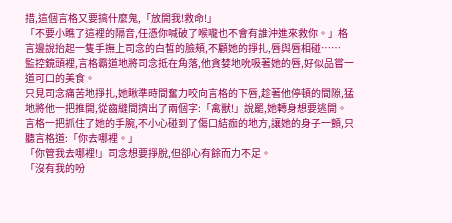措,這個言格又要搞什麼鬼,「放開我!救命!」
「不要小瞧了這裡的隔音,任憑你喊破了喉嚨也不會有誰沖進來救你。」格言邊說抬起一隻手撫上司念的白皙的臉頰,不顧她的掙扎,唇與唇相碰……
監控鏡頭裡,言格霸道地將司念抵在角落,他貪婪地吮吸著她的唇,好似品嘗一道可口的美食。
只見司念痛苦地掙扎,她瞅準時間奮力咬向言格的下唇,趁著他停頓的間隙,猛地將他一把推開,從齒縫間擠出了兩個字:「禽獸!」說罷,她轉身想要逃開。
言格一把抓住了她的手腕,不小心碰到了傷口結痂的地方,讓她的身子一顫,只聽言格道:「你去哪裡。」
「你管我去哪裡!」司念想要掙脫,但卻心有餘而力不足。
「沒有我的吩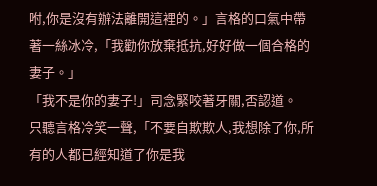咐,你是沒有辦法離開這裡的。」言格的口氣中帶著一絲冰冷,「我勸你放棄抵抗,好好做一個合格的妻子。」
「我不是你的妻子!」司念緊咬著牙關,否認道。
只聽言格冷笑一聲,「不要自欺欺人,我想除了你,所有的人都已經知道了你是我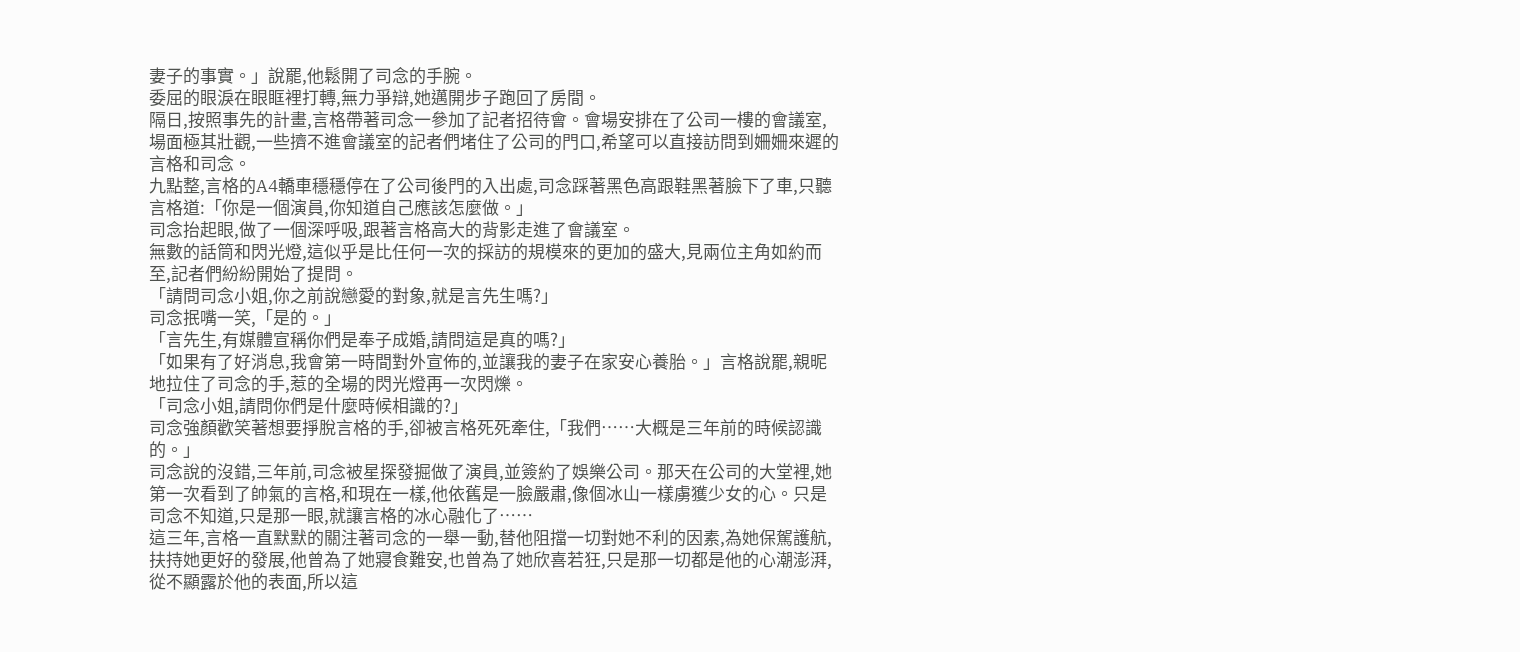妻子的事實。」說罷,他鬆開了司念的手腕。
委屈的眼淚在眼眶裡打轉,無力爭辯,她邁開步子跑回了房間。
隔日,按照事先的計畫,言格帶著司念一參加了記者招待會。會場安排在了公司一樓的會議室,場面極其壯觀,一些擠不進會議室的記者們堵住了公司的門口,希望可以直接訪問到姍姍來遲的言格和司念。
九點整,言格的A4轎車穩穩停在了公司後門的入出處,司念踩著黑色高跟鞋黑著臉下了車,只聽言格道:「你是一個演員,你知道自己應該怎麼做。」
司念抬起眼,做了一個深呼吸,跟著言格高大的背影走進了會議室。
無數的話筒和閃光燈,這似乎是比任何一次的採訪的規模來的更加的盛大,見兩位主角如約而至,記者們紛紛開始了提問。
「請問司念小姐,你之前說戀愛的對象,就是言先生嗎?」
司念抿嘴一笑,「是的。」
「言先生,有媒體宣稱你們是奉子成婚,請問這是真的嗎?」
「如果有了好消息,我會第一時間對外宣佈的,並讓我的妻子在家安心養胎。」言格說罷,親昵地拉住了司念的手,惹的全場的閃光燈再一次閃爍。
「司念小姐,請問你們是什麼時候相識的?」
司念強顏歡笑著想要掙脫言格的手,卻被言格死死牽住,「我們……大概是三年前的時候認識的。」
司念說的沒錯,三年前,司念被星探發掘做了演員,並簽約了娛樂公司。那天在公司的大堂裡,她第一次看到了帥氣的言格,和現在一樣,他依舊是一臉嚴肅,像個冰山一樣虜獲少女的心。只是司念不知道,只是那一眼,就讓言格的冰心融化了……
這三年,言格一直默默的關注著司念的一舉一動,替他阻擋一切對她不利的因素,為她保駕護航,扶持她更好的發展,他曾為了她寢食難安,也曾為了她欣喜若狂,只是那一切都是他的心潮澎湃,從不顯露於他的表面,所以這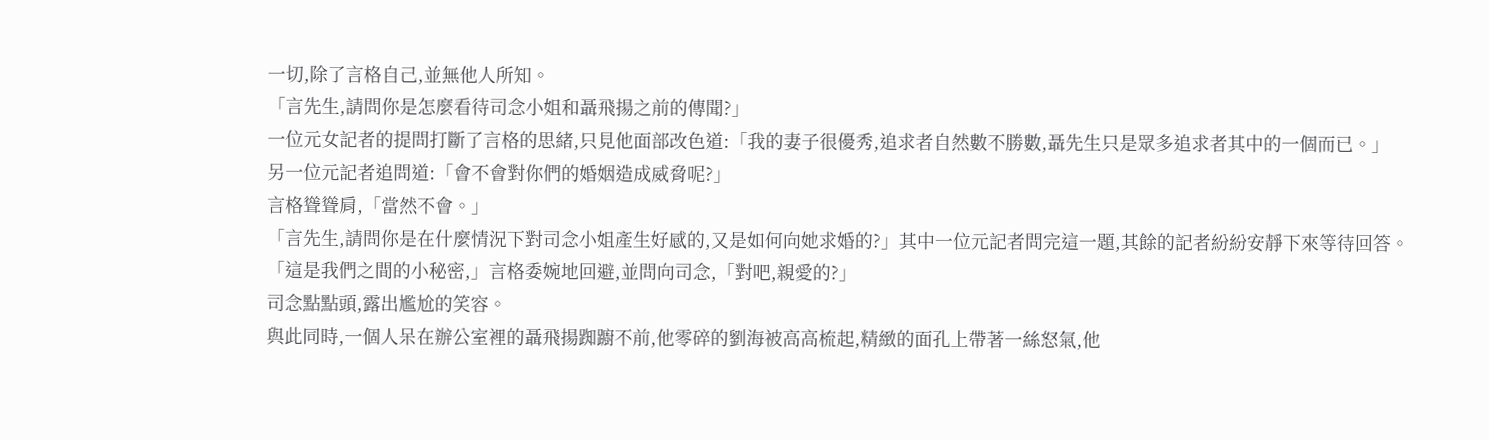一切,除了言格自己,並無他人所知。
「言先生,請問你是怎麼看待司念小姐和聶飛揚之前的傳聞?」
一位元女記者的提問打斷了言格的思緒,只見他面部改色道:「我的妻子很優秀,追求者自然數不勝數,聶先生只是眾多追求者其中的一個而已。」
另一位元記者追問道:「會不會對你們的婚姻造成威脅呢?」
言格聳聳肩,「當然不會。」
「言先生,請問你是在什麼情況下對司念小姐產生好感的,又是如何向她求婚的?」其中一位元記者問完這一題,其餘的記者紛紛安靜下來等待回答。
「這是我們之間的小秘密,」言格委婉地回避,並問向司念,「對吧,親愛的?」
司念點點頭,露出尷尬的笑容。
與此同時,一個人呆在辦公室裡的聶飛揚踟躕不前,他零碎的劉海被高高梳起,精緻的面孔上帶著一絲怒氣,他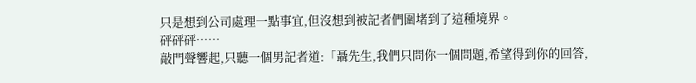只是想到公司處理一點事宜,但沒想到被記者們圍堵到了這種境界。
砰砰砰……
敲門聲響起,只聽一個男記者道:「聶先生,我們只問你一個問題,希望得到你的回答,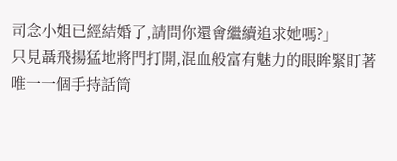司念小姐已經結婚了,請問你還會繼續追求她嗎?」
只見聶飛揚猛地將門打開,混血般富有魅力的眼眸緊盯著唯一一個手持話筒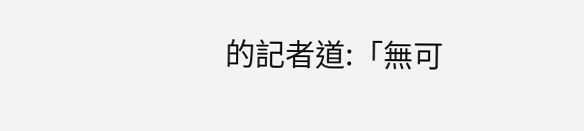的記者道:「無可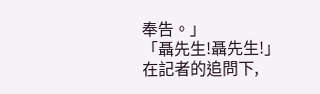奉告。」
「聶先生!聶先生!」
在記者的追問下,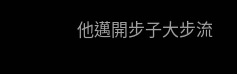他邁開步子大步流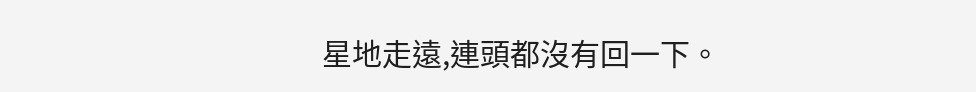星地走遠,連頭都沒有回一下。